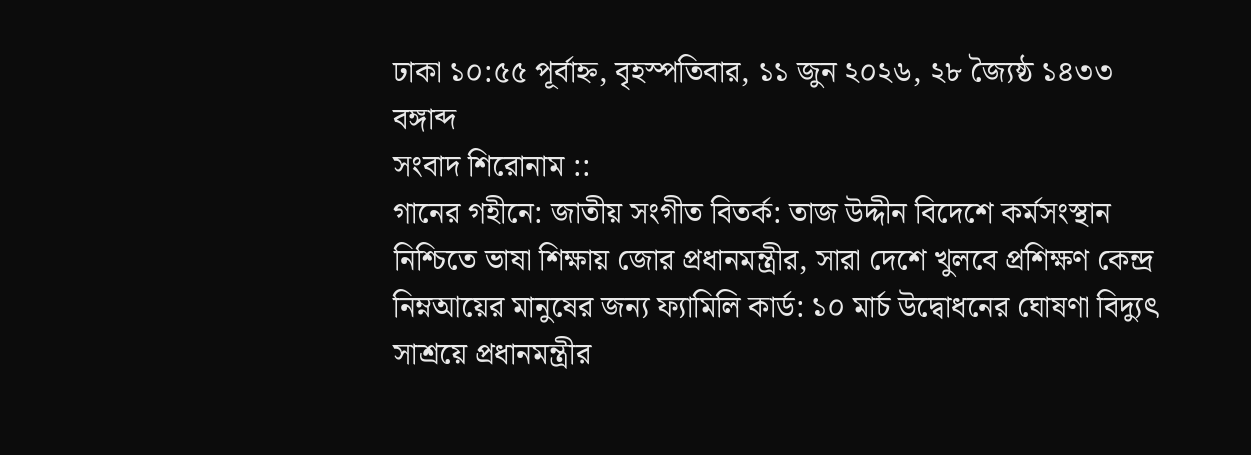ঢাকা ১০:৫৫ পূর্বাহ্ন, বৃহস্পতিবার, ১১ জুন ২০২৬, ২৮ জ্যৈষ্ঠ ১৪৩৩ বঙ্গাব্দ
সংবাদ শিরোনাম ::
গানের গহীনে: জাতীয় সংগীত বিতর্ক: তাজ উদ্দীন বিদেশে কর্মসংস্থান নিশ্চিতে ভাষা শিক্ষায় জোর প্রধানমন্ত্রীর, সারা দেশে খুলবে প্রশিক্ষণ কেন্দ্র নিম্নআয়ের মানুষের জন্য ফ্যামিলি কার্ড: ১০ মার্চ উদ্বোধনের ঘোষণা বিদ্যুৎ সাশ্রয়ে প্রধানমন্ত্রীর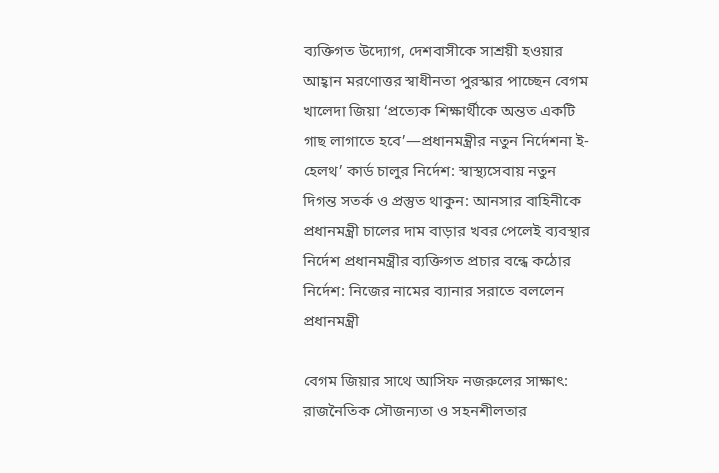ব্যক্তিগত উদ্যোগ, দেশবাসীকে সাশ্রয়ী হওয়ার আহ্বান মরণোত্তর স্বাধীনতা পুরস্কার পাচ্ছেন বেগম খালেদা জিয়া ‘প্রত্যেক শিক্ষার্থীকে অন্তত একটি গাছ লাগাতে হবে’—প্রধানমন্ত্রীর নতুন নির্দেশনা ই-হেলথ’ কার্ড চালুর নির্দেশ: স্বাস্থ্যসেবায় নতুন দিগন্ত সতর্ক ও প্রস্তুত থাকুন: আনসার বাহিনীকে প্রধানমন্ত্রী চালের দাম বাড়ার খবর পেলেই ব্যবস্থার নির্দেশ প্রধানমন্ত্রীর ব্যক্তিগত প্রচার বন্ধে কঠোর নির্দেশ: নিজের নামের ব্যানার সরাতে বললেন প্রধানমন্ত্রী

বেগম জিয়ার সাথে আসিফ নজরুলের সাক্ষাৎ: রাজনৈতিক সৌজন্যতা ও সহনশীলতার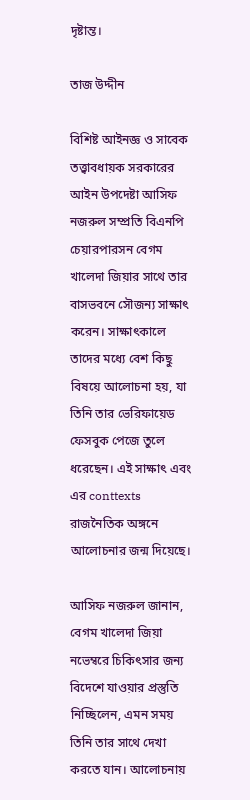দৃষ্টান্ত।

তাজ উদ্দীন

বিশিষ্ট আইনজ্ঞ ও সাবেক তত্ত্বাবধায়ক সরকারের আইন উপদেষ্টা আসিফ নজরুল সম্প্রতি বিএনপি চেয়ারপারসন বেগম খালেদা জিয়ার সাথে তার বাসভবনে সৌজন্য সাক্ষাৎ করেন। সাক্ষাৎকালে তাদের মধ্যে বেশ কিছু বিষয়ে আলোচনা হয়, যা তিনি তার ভেরিফায়েড ফেসবুক পেজে তুলে ধরেছেন। এই সাক্ষাৎ এবং এর conttexts রাজনৈতিক অঙ্গনে আলোচনার জন্ম দিয়েছে।

আসিফ নজরুল জানান, বেগম খালেদা জিয়া নভেম্বরে চিকিৎসার জন্য বিদেশে যাওয়ার প্রস্তুতি নিচ্ছিলেন, এমন সময় তিনি তার সাথে দেখা করতে যান। আলোচনায়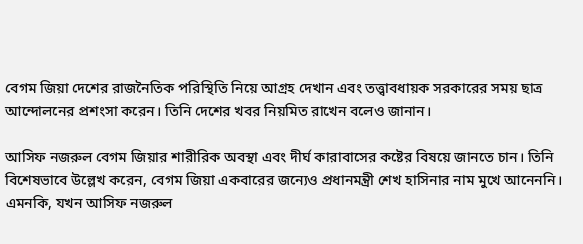বেগম জিয়া দেশের রাজনৈতিক পরিস্থিতি নিয়ে আগ্রহ দেখান এবং তত্ত্বাবধায়ক সরকারের সময় ছাত্র আন্দোলনের প্রশংসা করেন। তিনি দেশের খবর নিয়মিত রাখেন বলেও জানান।

আসিফ নজরুল বেগম জিয়ার শারীরিক অবস্থা এবং দীর্ঘ কারাবাসের কষ্টের বিষয়ে জানতে চান। তিনি বিশেষভাবে উল্লেখ করেন, বেগম জিয়া একবারের জন্যেও প্রধানমন্ত্রী শেখ হাসিনার নাম মুখে আনেননি। এমনকি, যখন আসিফ নজরুল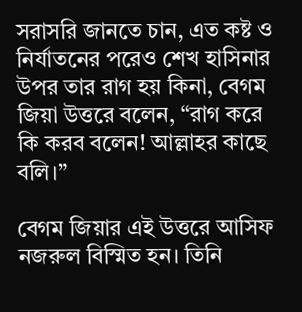সরাসরি জানতে চান, এত কষ্ট ও নির্যাতনের পরেও শেখ হাসিনার উপর তার রাগ হয় কিনা, বেগম জিয়া উত্তরে বলেন, “রাগ করে কি করব বলেন! আল্লাহর কাছে বলি।”

বেগম জিয়ার এই উত্তরে আসিফ নজরুল বিস্মিত হন। তিনি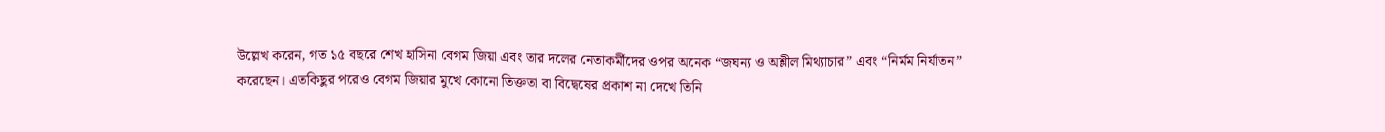উল্লেখ করেন, গত ১৫ বছরে শেখ হাসিনা বেগম জিয়া এবং তার দলের নেতাকর্মীদের ওপর অনেক “জঘন্য ও অশ্লীল মিথ্যাচার” এবং “নির্মম নির্যাতন” করেছেন। এতকিছুর পরেও বেগম জিয়ার মুখে কোনো তিক্ততা বা বিদ্বেষের প্রকাশ না দেখে তিনি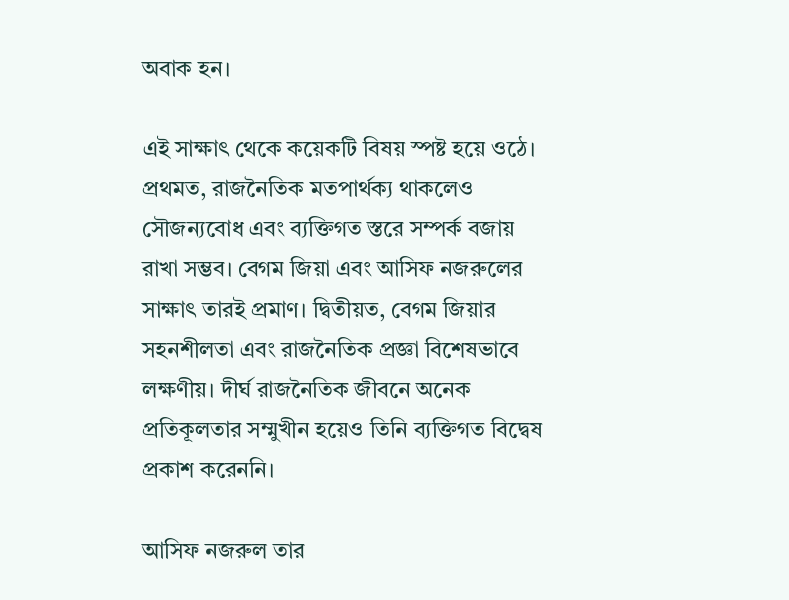অবাক হন।

এই সাক্ষাৎ থেকে কয়েকটি বিষয় স্পষ্ট হয়ে ওঠে। প্রথমত, রাজনৈতিক মতপার্থক্য থাকলেও সৌজন্যবোধ এবং ব্যক্তিগত স্তরে সম্পর্ক বজায় রাখা সম্ভব। বেগম জিয়া এবং আসিফ নজরুলের সাক্ষাৎ তারই প্রমাণ। দ্বিতীয়ত, বেগম জিয়ার সহনশীলতা এবং রাজনৈতিক প্রজ্ঞা বিশেষভাবে লক্ষণীয়। দীর্ঘ রাজনৈতিক জীবনে অনেক প্রতিকূলতার সম্মুখীন হয়েও তিনি ব্যক্তিগত বিদ্বেষ প্রকাশ করেননি।

আসিফ নজরুল তার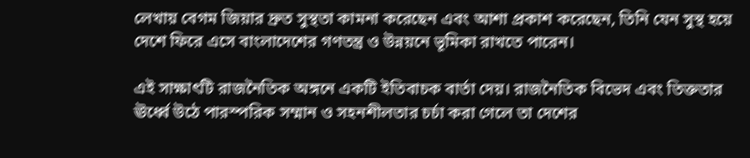লেখায় বেগম জিয়ার দ্রুত সুস্থতা কামনা করেছেন এবং আশা প্রকাশ করেছেন, তিনি যেন সুস্থ হয়ে দেশে ফিরে এসে বাংলাদেশের গণতন্ত্র ও উন্নয়নে ভূমিকা রাখতে পারেন।

এই সাক্ষাৎটি রাজনৈতিক অঙ্গনে একটি ইতিবাচক বার্তা দেয়। রাজনৈতিক বিভেদ এবং তিক্ততার ঊর্ধ্বে উঠে পারস্পরিক সম্মান ও সহনশীলতার চর্চা করা গেলে তা দেশের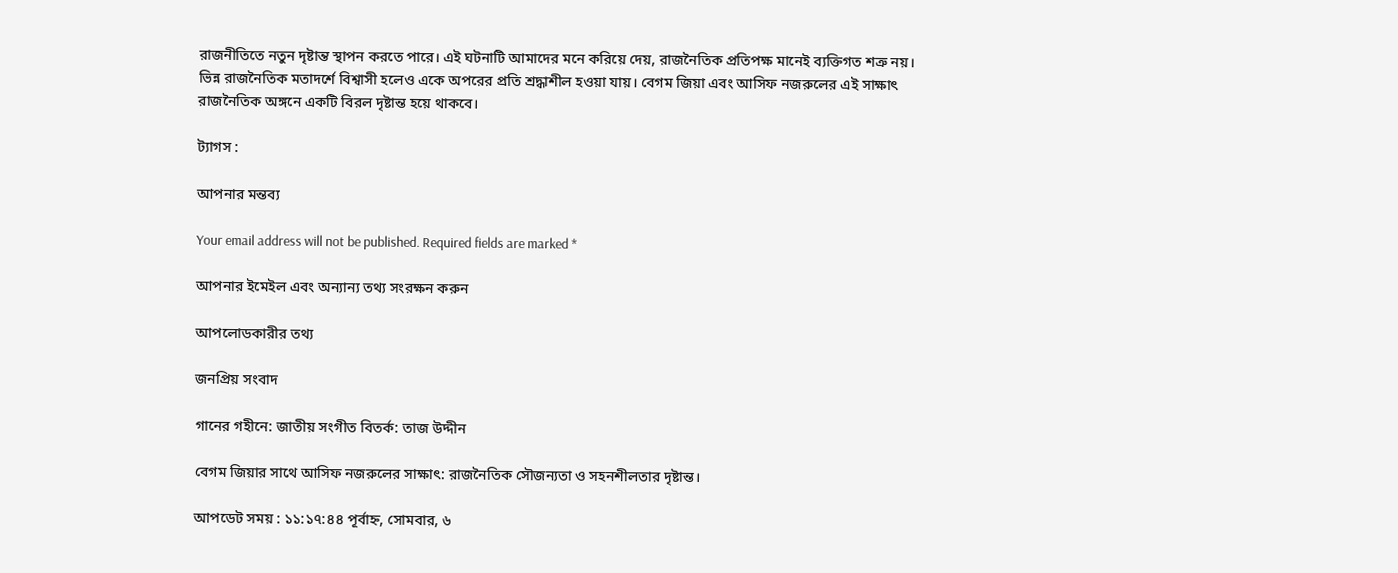রাজনীতিতে নতুন দৃষ্টান্ত স্থাপন করতে পারে। এই ঘটনাটি আমাদের মনে করিয়ে দেয়, রাজনৈতিক প্রতিপক্ষ মানেই ব্যক্তিগত শত্রু নয়। ভিন্ন রাজনৈতিক মতাদর্শে বিশ্বাসী হলেও একে অপরের প্রতি শ্রদ্ধাশীল হওয়া যায়। বেগম জিয়া এবং আসিফ নজরুলের এই সাক্ষাৎ রাজনৈতিক অঙ্গনে একটি বিরল দৃষ্টান্ত হয়ে থাকবে।

ট্যাগস :

আপনার মন্তব্য

Your email address will not be published. Required fields are marked *

আপনার ইমেইল এবং অন্যান্য তথ্য সংরক্ষন করুন

আপলোডকারীর তথ্য

জনপ্রিয় সংবাদ

গানের গহীনে: জাতীয় সংগীত বিতর্ক: তাজ উদ্দীন

বেগম জিয়ার সাথে আসিফ নজরুলের সাক্ষাৎ: রাজনৈতিক সৌজন্যতা ও সহনশীলতার দৃষ্টান্ত।

আপডেট সময় : ১১:১৭:৪৪ পূর্বাহ্ন, সোমবার, ৬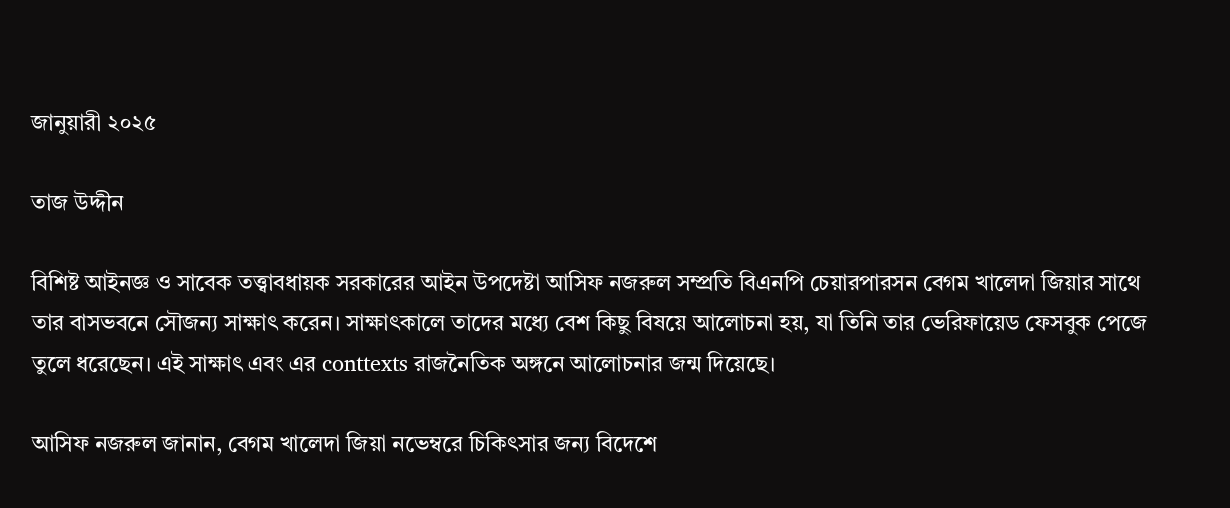জানুয়ারী ২০২৫

তাজ উদ্দীন

বিশিষ্ট আইনজ্ঞ ও সাবেক তত্ত্বাবধায়ক সরকারের আইন উপদেষ্টা আসিফ নজরুল সম্প্রতি বিএনপি চেয়ারপারসন বেগম খালেদা জিয়ার সাথে তার বাসভবনে সৌজন্য সাক্ষাৎ করেন। সাক্ষাৎকালে তাদের মধ্যে বেশ কিছু বিষয়ে আলোচনা হয়, যা তিনি তার ভেরিফায়েড ফেসবুক পেজে তুলে ধরেছেন। এই সাক্ষাৎ এবং এর conttexts রাজনৈতিক অঙ্গনে আলোচনার জন্ম দিয়েছে।

আসিফ নজরুল জানান, বেগম খালেদা জিয়া নভেম্বরে চিকিৎসার জন্য বিদেশে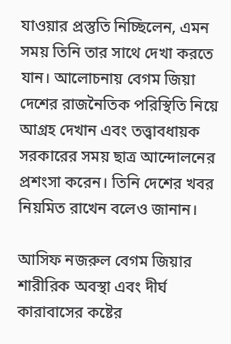যাওয়ার প্রস্তুতি নিচ্ছিলেন, এমন সময় তিনি তার সাথে দেখা করতে যান। আলোচনায় বেগম জিয়া দেশের রাজনৈতিক পরিস্থিতি নিয়ে আগ্রহ দেখান এবং তত্ত্বাবধায়ক সরকারের সময় ছাত্র আন্দোলনের প্রশংসা করেন। তিনি দেশের খবর নিয়মিত রাখেন বলেও জানান।

আসিফ নজরুল বেগম জিয়ার শারীরিক অবস্থা এবং দীর্ঘ কারাবাসের কষ্টের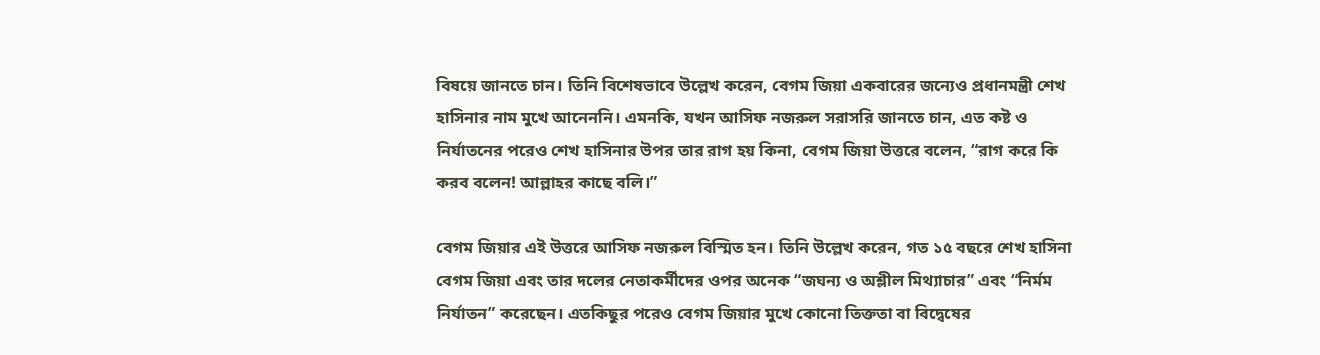বিষয়ে জানতে চান। তিনি বিশেষভাবে উল্লেখ করেন, বেগম জিয়া একবারের জন্যেও প্রধানমন্ত্রী শেখ হাসিনার নাম মুখে আনেননি। এমনকি, যখন আসিফ নজরুল সরাসরি জানতে চান, এত কষ্ট ও নির্যাতনের পরেও শেখ হাসিনার উপর তার রাগ হয় কিনা, বেগম জিয়া উত্তরে বলেন, “রাগ করে কি করব বলেন! আল্লাহর কাছে বলি।”

বেগম জিয়ার এই উত্তরে আসিফ নজরুল বিস্মিত হন। তিনি উল্লেখ করেন, গত ১৫ বছরে শেখ হাসিনা বেগম জিয়া এবং তার দলের নেতাকর্মীদের ওপর অনেক “জঘন্য ও অশ্লীল মিথ্যাচার” এবং “নির্মম নির্যাতন” করেছেন। এতকিছুর পরেও বেগম জিয়ার মুখে কোনো তিক্ততা বা বিদ্বেষের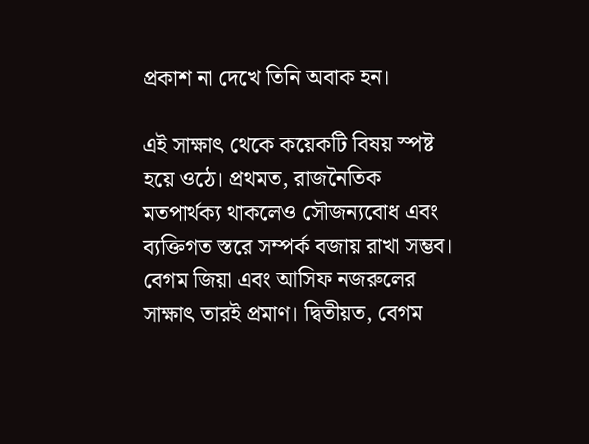প্রকাশ না দেখে তিনি অবাক হন।

এই সাক্ষাৎ থেকে কয়েকটি বিষয় স্পষ্ট হয়ে ওঠে। প্রথমত, রাজনৈতিক মতপার্থক্য থাকলেও সৌজন্যবোধ এবং ব্যক্তিগত স্তরে সম্পর্ক বজায় রাখা সম্ভব। বেগম জিয়া এবং আসিফ নজরুলের সাক্ষাৎ তারই প্রমাণ। দ্বিতীয়ত, বেগম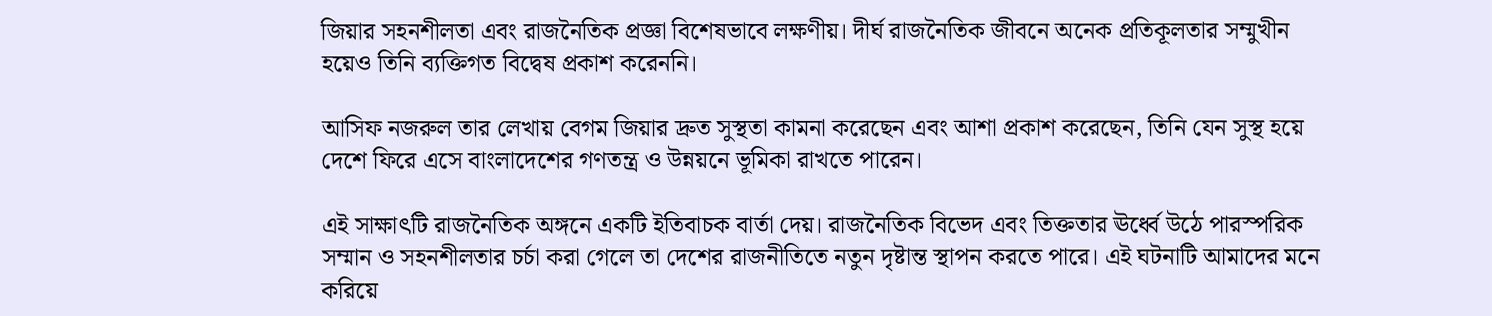জিয়ার সহনশীলতা এবং রাজনৈতিক প্রজ্ঞা বিশেষভাবে লক্ষণীয়। দীর্ঘ রাজনৈতিক জীবনে অনেক প্রতিকূলতার সম্মুখীন হয়েও তিনি ব্যক্তিগত বিদ্বেষ প্রকাশ করেননি।

আসিফ নজরুল তার লেখায় বেগম জিয়ার দ্রুত সুস্থতা কামনা করেছেন এবং আশা প্রকাশ করেছেন, তিনি যেন সুস্থ হয়ে দেশে ফিরে এসে বাংলাদেশের গণতন্ত্র ও উন্নয়নে ভূমিকা রাখতে পারেন।

এই সাক্ষাৎটি রাজনৈতিক অঙ্গনে একটি ইতিবাচক বার্তা দেয়। রাজনৈতিক বিভেদ এবং তিক্ততার ঊর্ধ্বে উঠে পারস্পরিক সম্মান ও সহনশীলতার চর্চা করা গেলে তা দেশের রাজনীতিতে নতুন দৃষ্টান্ত স্থাপন করতে পারে। এই ঘটনাটি আমাদের মনে করিয়ে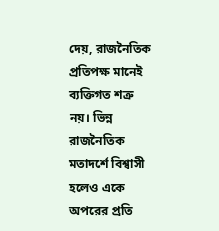দেয়, রাজনৈতিক প্রতিপক্ষ মানেই ব্যক্তিগত শত্রু নয়। ভিন্ন রাজনৈতিক মতাদর্শে বিশ্বাসী হলেও একে অপরের প্রতি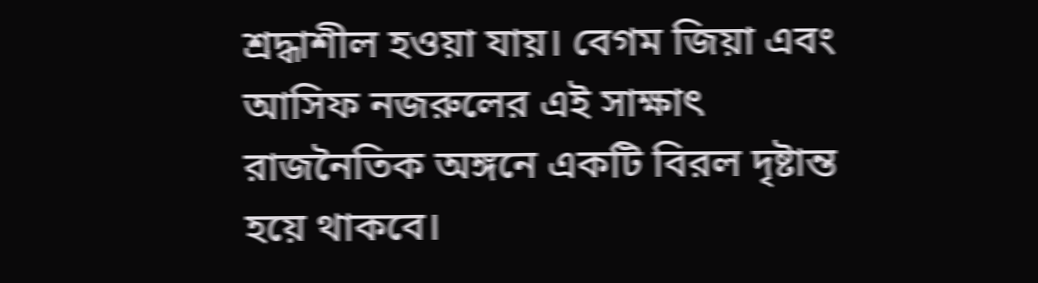শ্রদ্ধাশীল হওয়া যায়। বেগম জিয়া এবং আসিফ নজরুলের এই সাক্ষাৎ রাজনৈতিক অঙ্গনে একটি বিরল দৃষ্টান্ত হয়ে থাকবে।